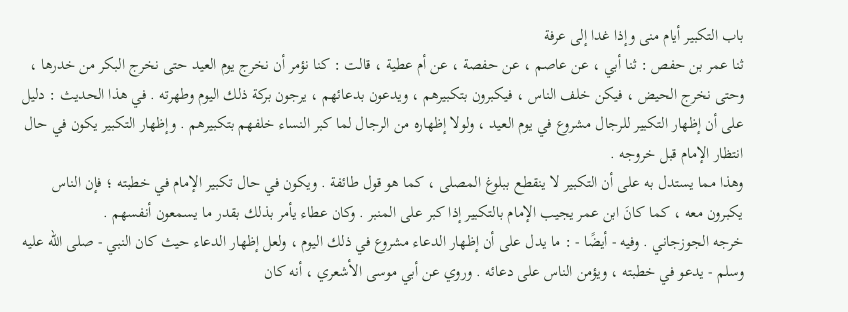باب التكبير أيام منى وإذا غدا إلى عرفة
ثنا عمر بن حفص : ثنا أبي ، عن عاصم ، عن حفصة ، عن أم عطية ، قالت : كنا نؤمر أن نخرج يوم العيد حتى نخرج البكر من خدرها ، وحتى نخرج الحيض ، فيكن خلف الناس ، فيكبرون بتكبيرهم ، ويدعون بدعائهم ، يرجون بركة ذلك اليوم وطهرته . في هذا الحديث : دليل على أن إظهار التكبير للرجال مشروع في يوم العيد ، ولولا إظهاره من الرجال لما كبر النساء خلفهم بتكبيرهم . وإظهار التكبير يكون في حال انتظار الإمام قبل خروجه .
وهذا مما يستدل به على أن التكبير لا ينقطع ببلوغ المصلى ، كما هو قول طائفة . ويكون في حال تكبير الإمام في خطبته ؛ فإن الناس يكبرون معه ، كما كانَ ابن عمر يجيب الإمام بالتكبير إذا كبر على المنبر . وكان عطاء يأمر بذلك بقدر ما يسمعون أنفسهم .
خرجه الجوزجاني . وفيه - أيضًا - : ما يدل على أن إظهار الدعاء مشروع في ذلك اليوم ، ولعل إظهار الدعاء حيث كان النبي - صلى الله عليه وسلم - يدعو في خطبته ، ويؤمن الناس على دعائه . وروي عن أبي موسى الأشعري ، أنه كان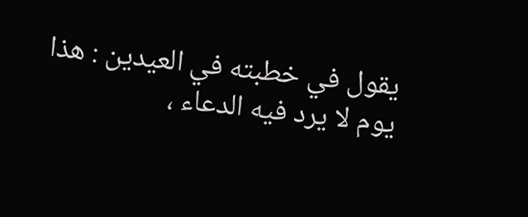يقول في خطبته في العيدين : هذا يوم لا يرد فيه الدعاء ،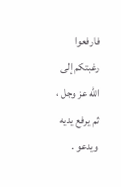فارفعوا رغبتكم إلى الله عز وجل ، ثم يرفع يديه ويدعو .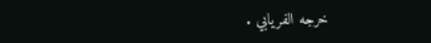خرجه الفريابي .